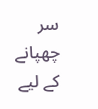سر چھپانے کے لیے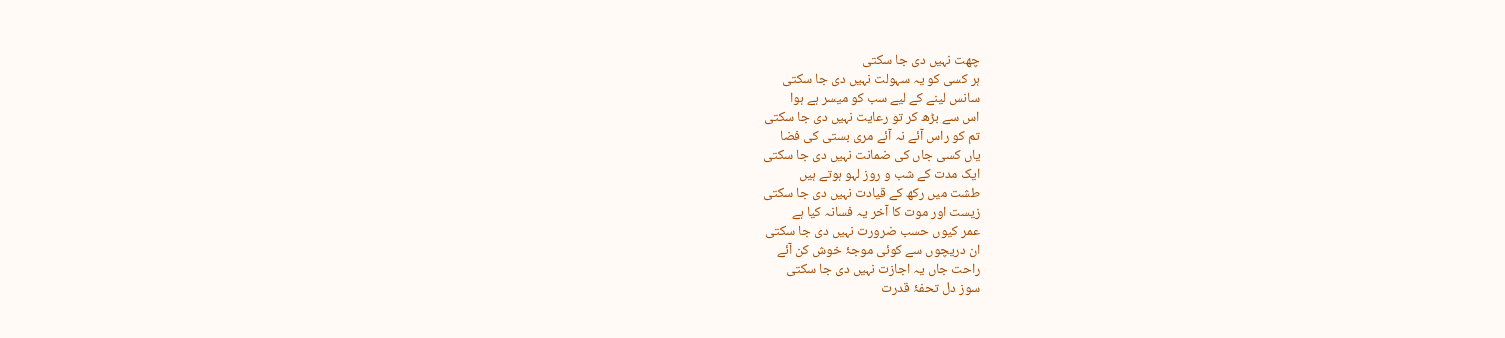چھت نہیں دی جا سکتی
ہر کسی کو یہ سہولت نہیں دی جا سکتی
سانس لینے کے لیے سب کو میسر ہے ہوا
اس سے بڑھ کر تو رعایت نہیں دی جا سکتی
تم کو راس آئے نہ آئے مری بستی کی فضا
یاں کسی جاں کی ضمانت نہیں دی جا سکتی
ایک مدت کے شب و روز لہو ہوتے ہیں
طشت میں رکھ کے قیادت نہیں دی جا سکتی
زیست اور موت کا آخر یہ فسانہ کیا ہے
عمر کیوں حسب ضرورت نہیں دی جا سکتی
ان دریچوں سے کوئی موجۂ خوش کن آئے
راحت جاں یہ اجازت نہیں دی جا سکتی
سوز دل تحفۂ قدرت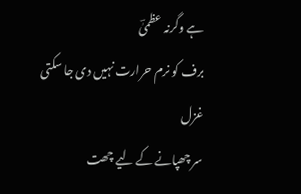ہے وگرنہ عظمیٰؔ
برف کو نرم حرارت نہیں دی جا سکتی
غزل
سر چھپانے کے لیے چھت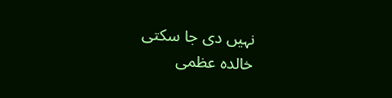نہیں دی جا سکتی
خالدہ عظمی